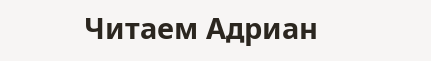Читаем Адриан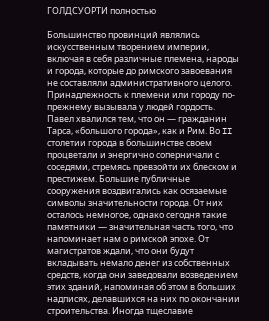ГОЛДСУОРТИ полностью

Большинство провинций являлись искусственным творением империи, включая в себя различные племена, народы и города, которые до римского завоевания не составляли административного целого. Принадлежность к племени или городу по-прежнему вызывала у людей гордость. Павел хвалился тем, что он — гражданин Тарса, «большого города», как и Рим. Во II столетии города в большинстве своем процветали и энергично соперничали с соседями, стремясь превзойти их блеском и престижем. Большие публичные сооружения воздвигались как осязаемые символы значительности города. От них осталось немногое, однако сегодня такие памятники — значительная часть того, что напоминает нам о римской эпохе. От магистратов ждали, что они будут вкладывать немало денег из собственных средств, когда они заведовали возведением этих зданий, напоминая об этом в больших надписях, делавшихся на них по окончании строительства. Иногда тщеславие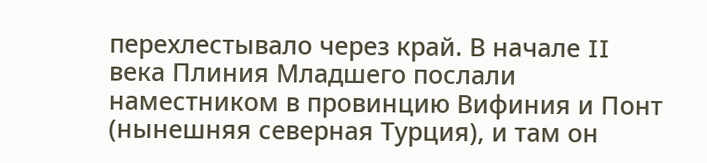перехлестывало через край. В начале II века Плиния Младшего послали наместником в провинцию Вифиния и Понт (нынешняя северная Турция), и там он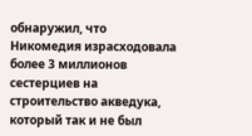обнаружил, что Никомедия израсходовала более 3 миллионов сестерциев на строительство акведука, который так и не был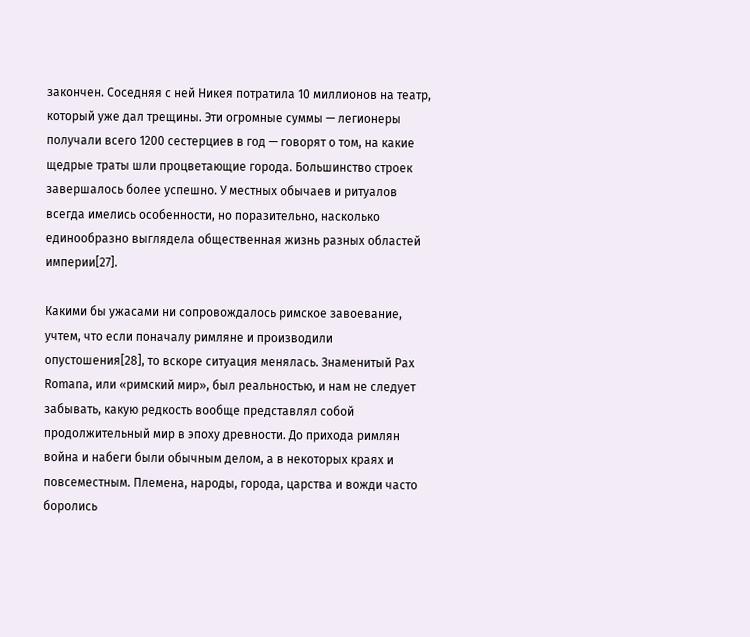закончен. Соседняя с ней Никея потратила 10 миллионов на театр, который уже дал трещины. Эти огромные суммы — легионеры получали всего 1200 сестерциев в год — говорят о том, на какие щедрые траты шли процветающие города. Большинство строек завершалось более успешно. У местных обычаев и ритуалов всегда имелись особенности, но поразительно, насколько единообразно выглядела общественная жизнь разных областей империи[27].

Какими бы ужасами ни сопровождалось римское завоевание, учтем, что если поначалу римляне и производили опустошения[28], то вскоре ситуация менялась. Знаменитый Pax Romana, или «римский мир», был реальностью, и нам не следует забывать, какую редкость вообще представлял собой продолжительный мир в эпоху древности. До прихода римлян война и набеги были обычным делом, а в некоторых краях и повсеместным. Племена, народы, города, царства и вожди часто боролись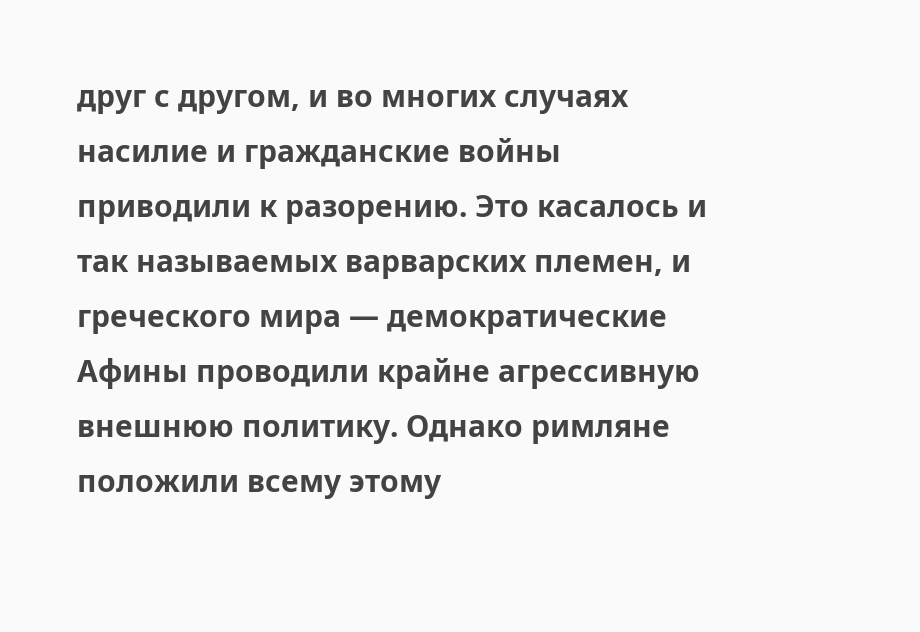друг с другом, и во многих случаях насилие и гражданские войны приводили к разорению. Это касалось и так называемых варварских племен, и греческого мира — демократические Афины проводили крайне агрессивную внешнюю политику. Однако римляне положили всему этому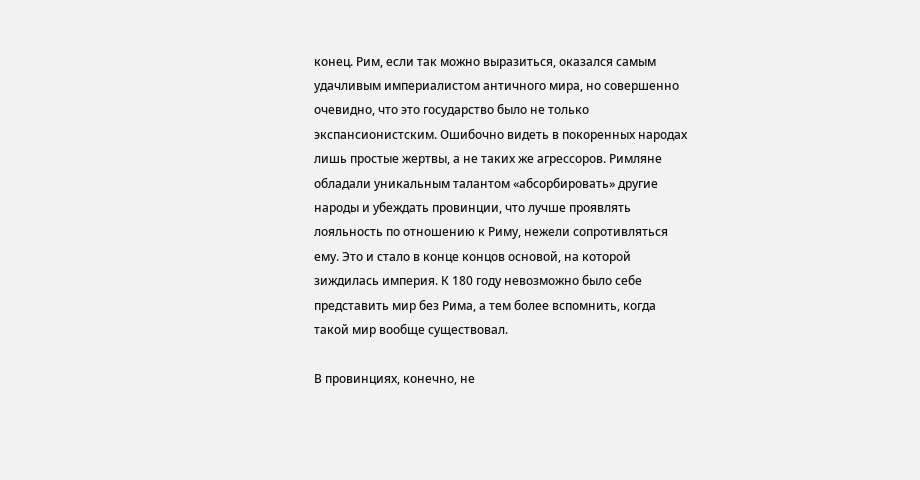конец. Рим, если так можно выразиться, оказался самым удачливым империалистом античного мира, но совершенно очевидно, что это государство было не только экспансионистским. Ошибочно видеть в покоренных народах лишь простые жертвы, а не таких же агрессоров. Римляне обладали уникальным талантом «абсорбировать» другие народы и убеждать провинции, что лучше проявлять лояльность по отношению к Риму, нежели сопротивляться ему. Это и стало в конце концов основой, на которой зиждилась империя. К 180 году невозможно было себе представить мир без Рима, а тем более вспомнить, когда такой мир вообще существовал.

В провинциях, конечно, не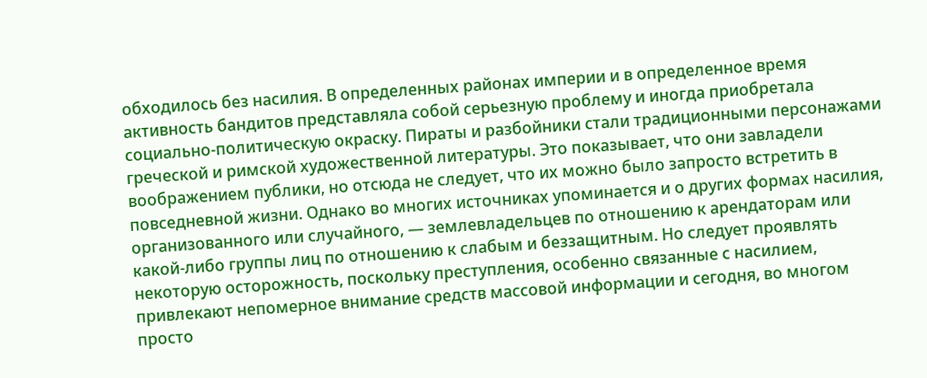обходилось без насилия. В определенных районах империи и в определенное время активность бандитов представляла собой серьезную проблему и иногда приобретала социально-политическую окраску. Пираты и разбойники стали традиционными персонажами греческой и римской художественной литературы. Это показывает, что они завладели воображением публики, но отсюда не следует, что их можно было запросто встретить в повседневной жизни. Однако во многих источниках упоминается и о других формах насилия, организованного или случайного, — землевладельцев по отношению к арендаторам или какой-либо группы лиц по отношению к слабым и беззащитным. Но следует проявлять некоторую осторожность, поскольку преступления, особенно связанные с насилием, привлекают непомерное внимание средств массовой информации и сегодня, во многом просто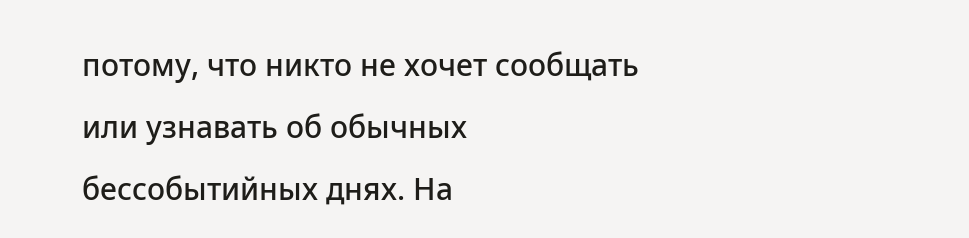потому, что никто не хочет сообщать или узнавать об обычных бессобытийных днях. На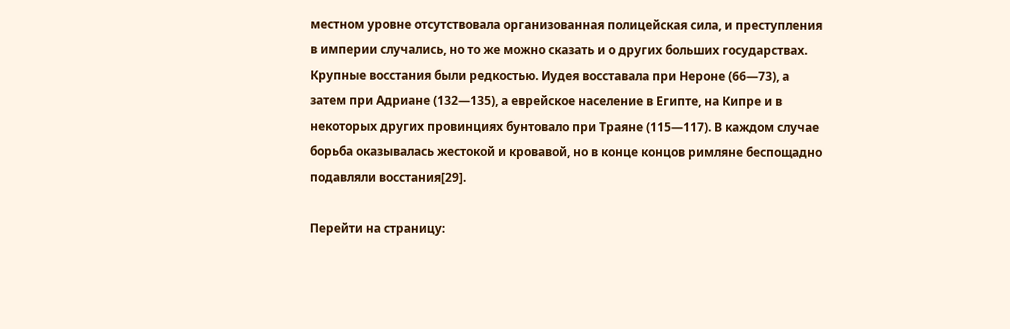местном уровне отсутствовала организованная полицейская сила, и преступления в империи случались, но то же можно сказать и о других больших государствах. Крупные восстания были редкостью. Иудея восставала при Нероне (66—73), а затем при Адриане (132—135), а еврейское население в Египте, на Кипре и в некоторых других провинциях бунтовало при Траяне (115—117). В каждом случае борьба оказывалась жестокой и кровавой, но в конце концов римляне беспощадно подавляли восстания[29].

Перейти на страницу: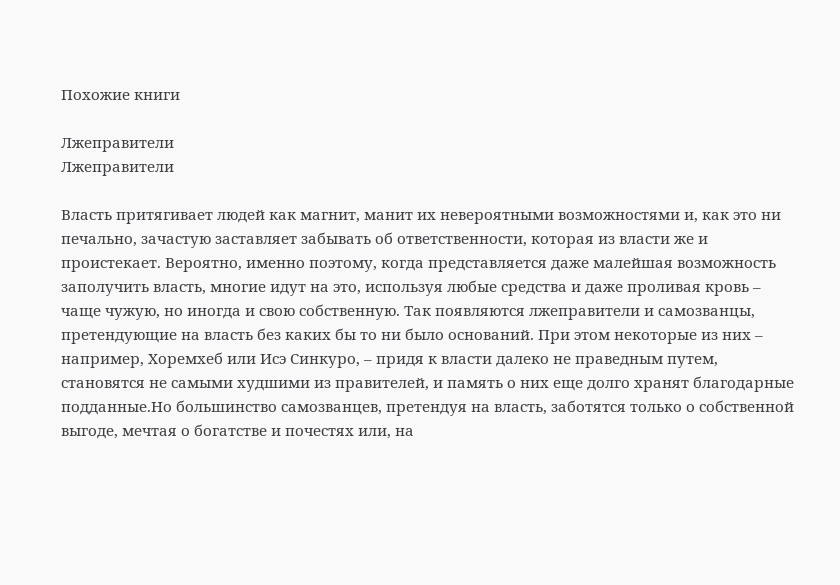Похожие книги

Лжеправители
Лжеправители

Власть притягивает людей как магнит, манит их невероятными возможностями и, как это ни печально, зачастую заставляет забывать об ответственности, которая из власти же и проистекает. Вероятно, именно поэтому, когда представляется даже малейшая возможность заполучить власть, многие идут на это, используя любые средства и даже проливая кровь – чаще чужую, но иногда и свою собственную. Так появляются лжеправители и самозванцы, претендующие на власть без каких бы то ни было оснований. При этом некоторые из них – например, Хоремхеб или Исэ Синкуро, – придя к власти далеко не праведным путем, становятся не самыми худшими из правителей, и память о них еще долго хранят благодарные подданные.Но большинство самозванцев, претендуя на власть, заботятся только о собственной выгоде, мечтая о богатстве и почестях или, на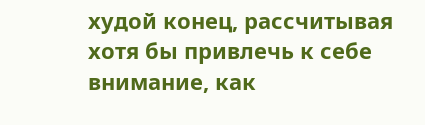худой конец, рассчитывая хотя бы привлечь к себе внимание, как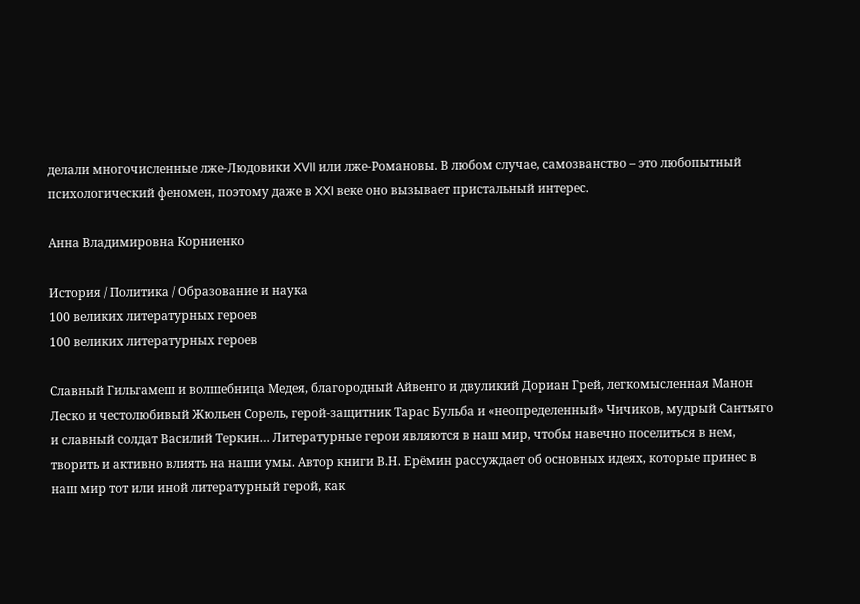делали многочисленные лже-Людовики XVII или лже-Романовы. В любом случае, самозванство – это любопытный психологический феномен, поэтому даже в XXI веке оно вызывает пристальный интерес.

Анна Владимировна Корниенко

История / Политика / Образование и наука
100 великих литературных героев
100 великих литературных героев

Славный Гильгамеш и волшебница Медея, благородный Айвенго и двуликий Дориан Грей, легкомысленная Манон Леско и честолюбивый Жюльен Сорель, герой-защитник Тарас Бульба и «неопределенный» Чичиков, мудрый Сантьяго и славный солдат Василий Теркин… Литературные герои являются в наш мир, чтобы навечно поселиться в нем, творить и активно влиять на наши умы. Автор книги В.Н. Ерёмин рассуждает об основных идеях, которые принес в наш мир тот или иной литературный герой, как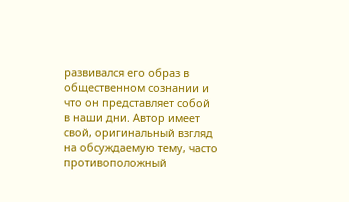развивался его образ в общественном сознании и что он представляет собой в наши дни. Автор имеет свой, оригинальный взгляд на обсуждаемую тему, часто противоположный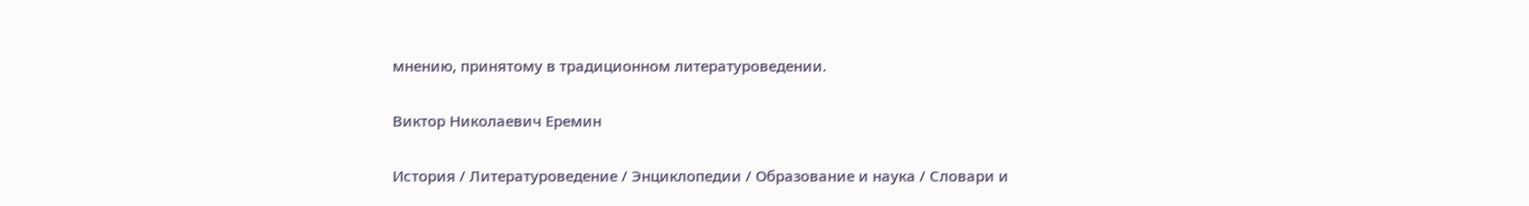мнению, принятому в традиционном литературоведении.

Виктор Николаевич Еремин

История / Литературоведение / Энциклопедии / Образование и наука / Словари и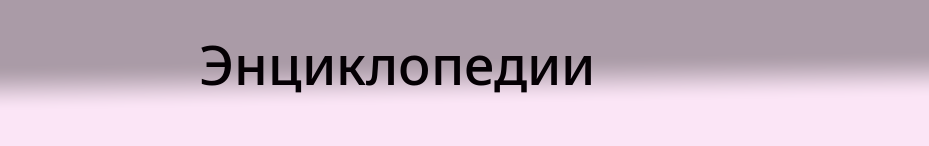Энциклопедии